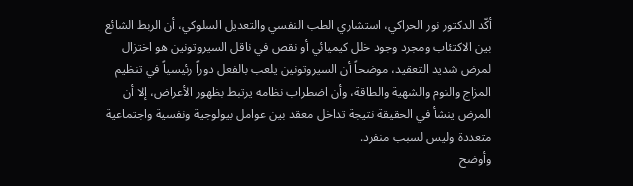أكّد الدكتور نور الحراكي، استشاري الطب النفسي والتعديل السلوكي، أن الربط الشائع بين الاكتئاب ومجرد وجود خلل كيميائي أو نقص في ناقل السيروتونين هو اختزال لمرض شديد التعقيد، موضحاً أن السيروتونين يلعب بالفعل دوراً رئيسياً في تنظيم المزاج والنوم والشهية والطاقة، وأن اضطراب نظامه يرتبط بظهور الأعراض، إلا أن المرض ينشأ في الحقيقة نتيجة تداخل معقد بين عوامل بيولوجية ونفسية واجتماعية متعددة وليس لسبب منفرد.
وأوضح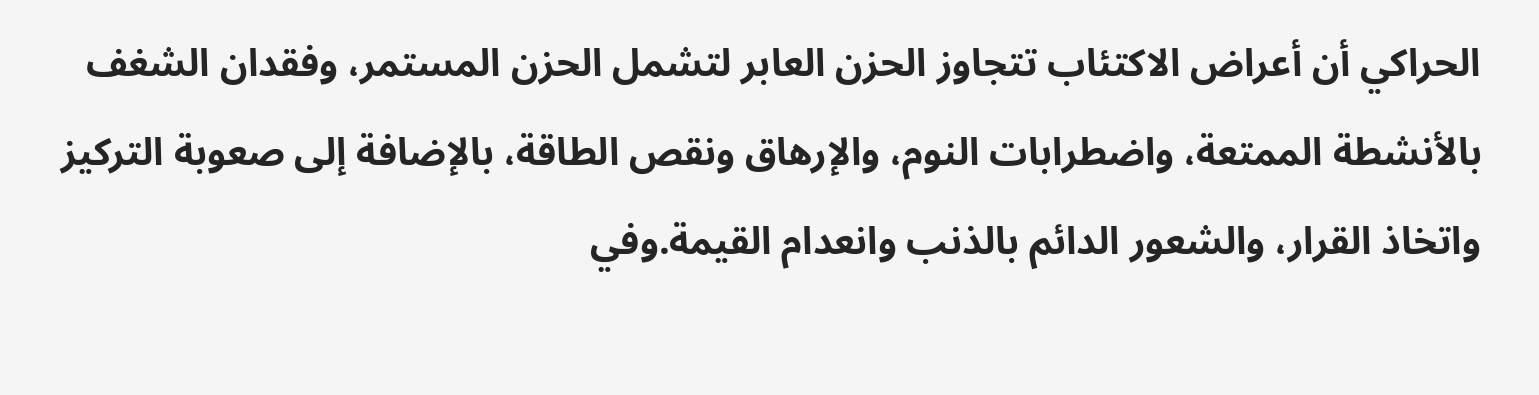الحراكي أن أعراض الاكتئاب تتجاوز الحزن العابر لتشمل الحزن المستمر، وفقدان الشغف بالأنشطة الممتعة، واضطرابات النوم، والإرهاق ونقص الطاقة، بالإضافة إلى صعوبة التركيز واتخاذ القرار، والشعور الدائم بالذنب وانعدام القيمة.وفي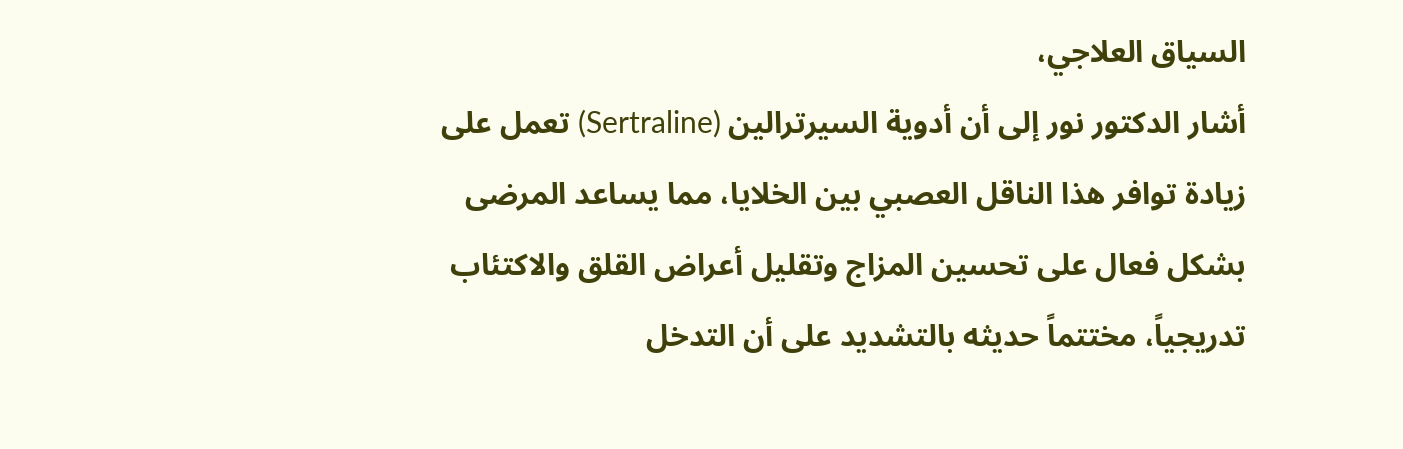السياق العلاجي،
أشار الدكتور نور إلى أن أدوية السيرترالين (Sertraline) تعمل على زيادة توافر هذا الناقل العصبي بين الخلايا، مما يساعد المرضى بشكل فعال على تحسين المزاج وتقليل أعراض القلق والاكتئاب تدريجياً، مختتماً حديثه بالتشديد على أن التدخل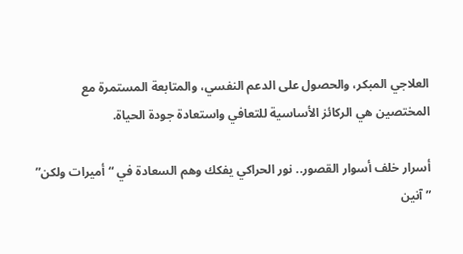العلاجي المبكر، والحصول على الدعم النفسي، والمتابعة المستمرة مع المختصين هي الركائز الأساسية للتعافي واستعادة جودة الحياة.

أسرار خلف أسوار القصور.. نور الحراكي يفكك وهم السعادة في “أميرات ولكن”
” آنين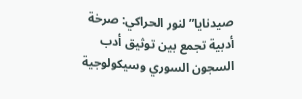صيدنايا” لنور الحراكي: صرخة أدبية تجمع بين توثيق أدب السجون السوري وسيكولوجية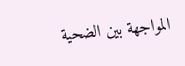المواجهة بين الضحية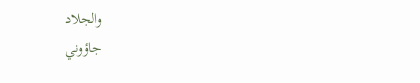والجلاد
جاؤوني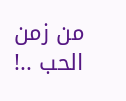من زمن الحب ..!